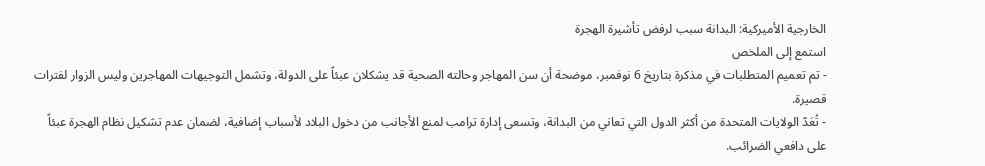الخارجية الأميركية: البدانة سبب لرفض تأشيرة الهجرة
استمع إلى الملخص
- تم تعميم المتطلبات في مذكرة بتاريخ 6 نوفمبر، موضحة أن سن المهاجر وحالته الصحية قد يشكلان عبئاً على الدولة، وتشمل التوجيهات المهاجرين وليس الزوار لفترات قصيرة.
- تُعَدّ الولايات المتحدة من أكثر الدول التي تعاني من البدانة، وتسعى إدارة ترامب لمنع الأجانب من دخول البلاد لأسباب إضافية، لضمان عدم تشكيل نظام الهجرة عبئاً على دافعي الضرائب.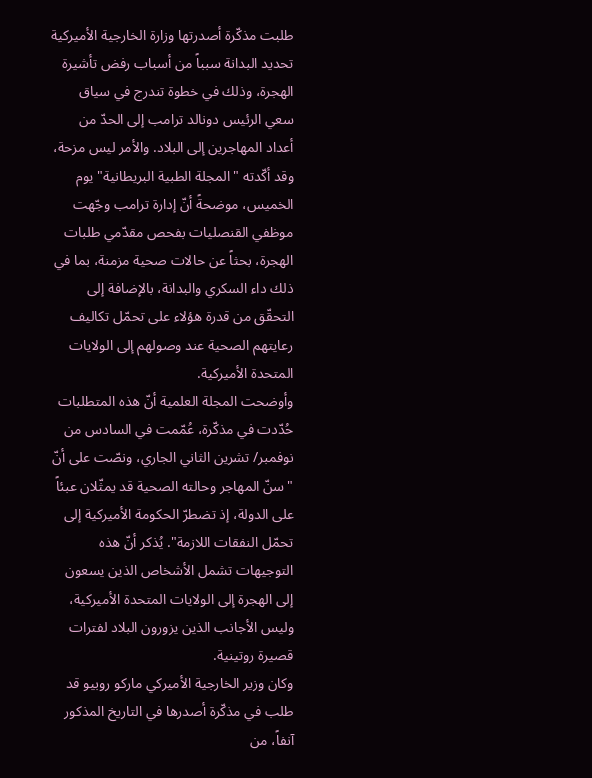طلبت مذكّرة أصدرتها وزارة الخارجية الأميركية تحديد البدانة سبباً من أسباب رفض تأشيرة الهجرة، وذلك في خطوة تندرج في سياق سعي الرئيس دونالد ترامب إلى الحدّ من أعداد المهاجرين إلى البلاد. والأمر ليس مزحة، وقد أكّدته "المجلة الطبية البريطانية" يوم الخميس، موضحةً أنّ إدارة ترامب وجّهت موظفي القنصليات بفحص مقدّمي طلبات الهجرة، بحثاً عن حالات صحية مزمنة، بما في ذلك داء السكري والبدانة، بالإضافة إلى التحقّق من قدرة هؤلاء على تحمّل تكاليف رعايتهم الصحية عند وصولهم إلى الولايات المتحدة الأميركية.
وأوضحت المجلة العلمية أنّ هذه المتطلبات حُدّدت في مذكّرة، عُمّمت في السادس من نوفمبر/ تشرين الثاني الجاري، ونصّت على أنّ "سنّ المهاجر وحالته الصحية قد يمثّلان عبئاً على الدولة، إذ تضطرّ الحكومة الأميركية إلى تحمّل النفقات اللازمة". يُذكر أنّ هذه التوجيهات تشمل الأشخاص الذين يسعون إلى الهجرة إلى الولايات المتحدة الأميركية، وليس الأجانب الذين يزورون البلاد لفترات قصيرة روتينية.
وكان وزير الخارجية الأميركي ماركو روبيو قد طلب في مذكّرة أصدرها في التاريخ المذكور آنفاً، من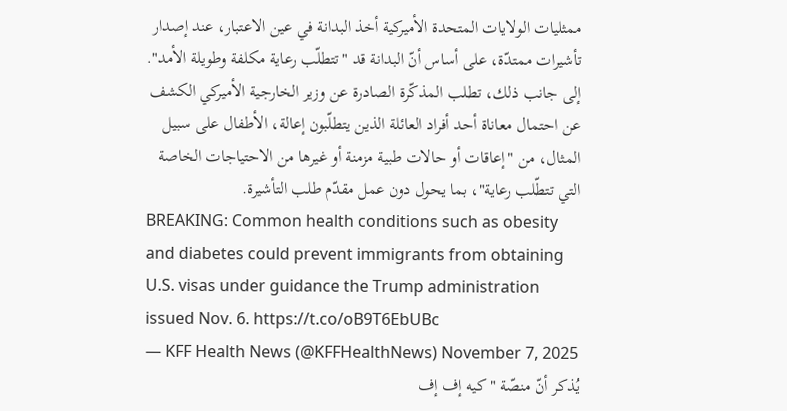ممثليات الولايات المتحدة الأميركية أخذ البدانة في عين الاعتبار، عند إصدار تأشيرات ممتدّة، على أساس أنّ البدانة قد "تتطلّب رعاية مكلفة وطويلة الأمد".
إلى جانب ذلك، تطلب المذكّرة الصادرة عن وزير الخارجية الأميركي الكشف عن احتمال معاناة أحد أفراد العائلة الذين يتطلّبون إعالة، الأطفال على سبيل المثال، من "إعاقات أو حالات طبية مزمنة أو غيرها من الاحتياجات الخاصة التي تتطّلب رعاية"، بما يحول دون عمل مقدّم طلب التأشيرة.
BREAKING: Common health conditions such as obesity and diabetes could prevent immigrants from obtaining U.S. visas under guidance the Trump administration issued Nov. 6. https://t.co/oB9T6EbUBc
— KFF Health News (@KFFHealthNews) November 7, 2025
يُذكر أنّ منصّة "كيه إف إف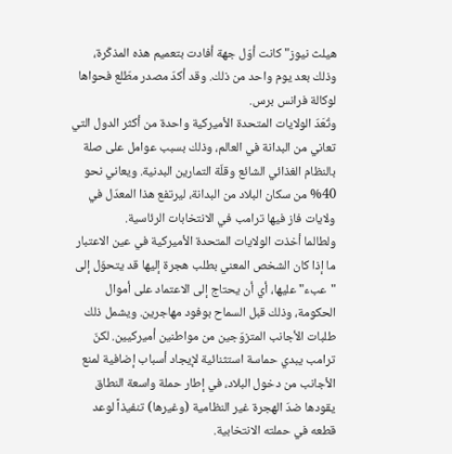هيلث نيوز" كانت أوّل جهة أفادت بتعميم هذه المذكّرة، وذلك بعد يوم واحد من ذلك. وقد أكدّ مصدر مطّلع فحواها لوكالة فرانس برس.
وتُعَدّ الولايات المتحدة الأميركية واحدة من أكثر الدول التي تعاني من البدانة في العالم، وذلك بسبب عوامل على صلة بالنظام الغذائي الشائع وقلّة التمارين البدنية. ويعاني نحو 40% من سكان البلاد من البدانة، ليرتفع هذا المعدّل في ولايات فاز فيها ترامب في الانتخابات الرئاسية.
ولطالما أخذت الولايات المتحدة الأميركية في عين الاعتبار ما إذا كان الشخص المعني بطلب هجرة إليها قد يتحوّل إلى "عبء" عليها، أي أن يحتاج إلى الاعتماد على أموال الحكومة، وذلك قبل السماح بوفود مهاجرين. ويشمل ذلك طلبات الأجانب المتزوّجين من مواطنين أميركيين. لكنّ ترامب يبدي حماسة استثنائية لإيجاد أسباب إضافية لمنع الأجانب من دخول البلاد، في إطار حملة واسعة النطاق يقودها ضدّ الهجرة غير النظامية (وغيرها) تنفيذاً لوعد قطعه في حملته الانتخابية.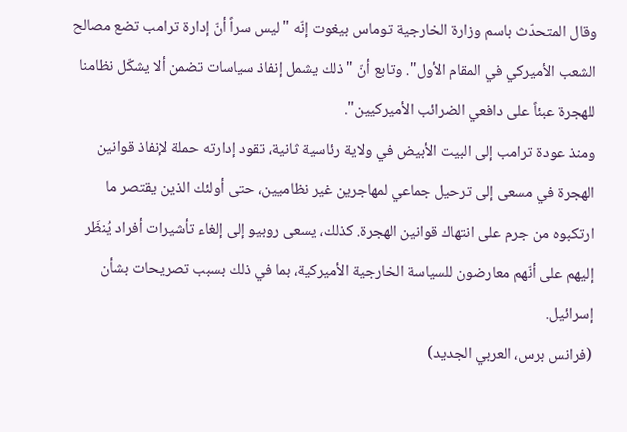وقال المتحدّث باسم وزارة الخارجية توماس بيغوت إنّه "ليس سراً أنّ إدارة ترامب تضع مصالح الشعب الأميركي في المقام الأول". وتابع أنّ "ذلك يشمل إنفاذ سياسات تضمن ألا يشكّل نظامنا للهجرة عبئاً على دافعي الضرائب الأميركيين".
ومنذ عودة ترامب إلى البيت الأبيض في ولاية رئاسية ثانية، تقود إدارته حملة لإنفاذ قوانين الهجرة في مسعى إلى ترحيل جماعي لمهاجرين غير نظاميين، حتى أولئك الذين يقتصر ما ارتكبوه من جرم على انتهاك قوانين الهجرة. كذلك، يسعى روبيو إلى إلغاء تأشيرات أفراد يُنظَر إليهم على أنّهم معارضون للسياسة الخارجية الأميركية، بما في ذلك بسبب تصريحات بشأن إسرائيل.
(فرانس برس، العربي الجديد)